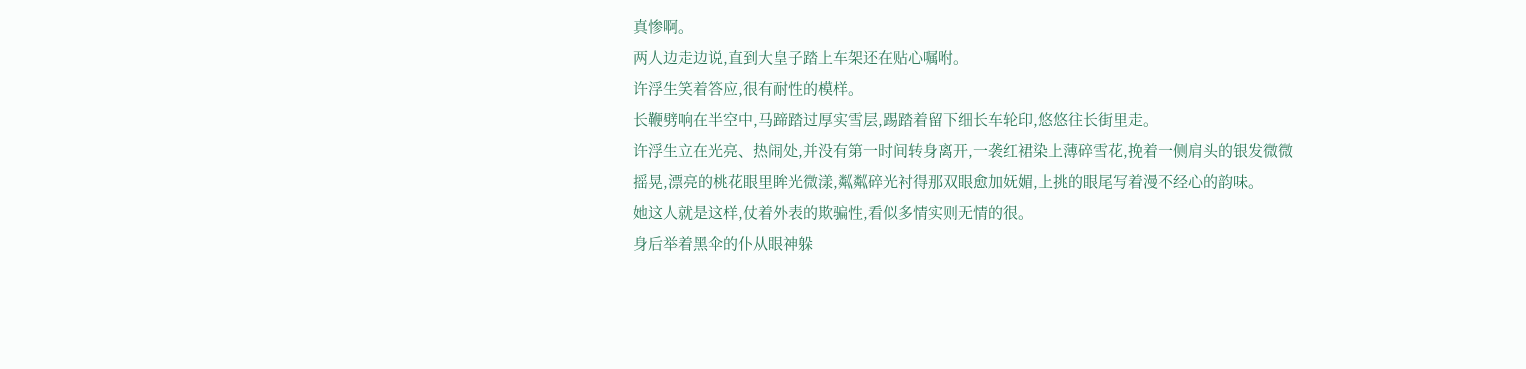真惨啊。
两人边走边说,直到大皇子踏上车架还在贴心嘱咐。
许浮生笑着答应,很有耐性的模样。
长鞭劈响在半空中,马蹄踏过厚实雪层,踢踏着留下细长车轮印,悠悠往长街里走。
许浮生立在光亮、热闹处,并没有第一时间转身离开,一袭红裙染上薄碎雪花,挽着一侧肩头的银发微微摇晃,漂亮的桃花眼里眸光微漾,粼粼碎光衬得那双眼愈加妩媚,上挑的眼尾写着漫不经心的韵味。
她这人就是这样,仗着外表的欺骗性,看似多情实则无情的很。
身后举着黑伞的仆从眼神躲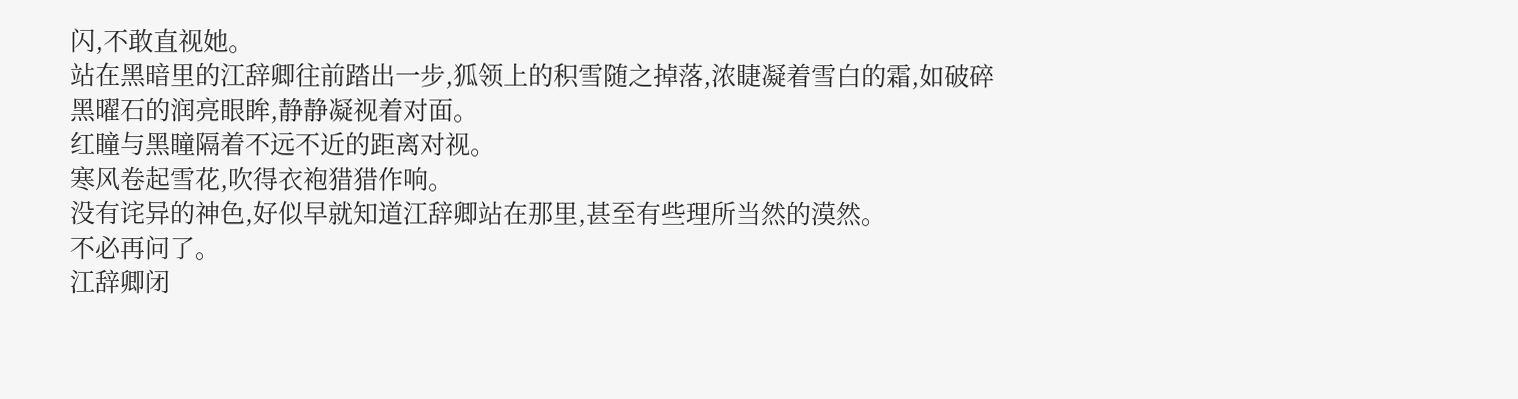闪,不敢直视她。
站在黑暗里的江辞卿往前踏出一步,狐领上的积雪随之掉落,浓睫凝着雪白的霜,如破碎黑曜石的润亮眼眸,静静凝视着对面。
红瞳与黑瞳隔着不远不近的距离对视。
寒风卷起雪花,吹得衣袍猎猎作响。
没有诧异的神色,好似早就知道江辞卿站在那里,甚至有些理所当然的漠然。
不必再问了。
江辞卿闭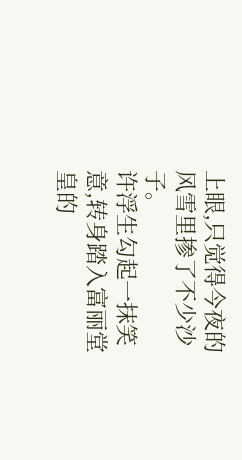上眼,只觉得今夜的风雪里掺了不少沙子。
许浮生勾起一抹笑意,转身踏入富丽堂皇的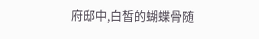府邸中,白皙的蝴蝶骨随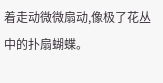着走动微微扇动,像极了花丛中的扑扇蝴蝶。